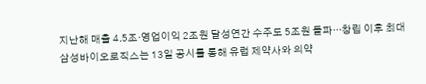지난해 매출 4.5조·영업이익 2조원 달성연간 수주도 5조원 돌파···창립 이후 최대
삼성바이오로직스는 13일 공시를 통해 유럽 제약사와 의약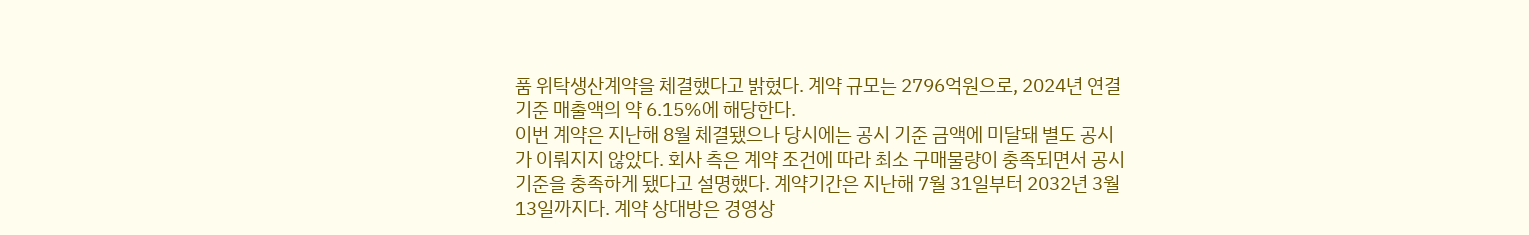품 위탁생산계약을 체결했다고 밝혔다. 계약 규모는 2796억원으로, 2024년 연결 기준 매출액의 약 6.15%에 해당한다.
이번 계약은 지난해 8월 체결됐으나 당시에는 공시 기준 금액에 미달돼 별도 공시가 이뤄지지 않았다. 회사 측은 계약 조건에 따라 최소 구매물량이 충족되면서 공시 기준을 충족하게 됐다고 설명했다. 계약기간은 지난해 7월 31일부터 2032년 3월 13일까지다. 계약 상대방은 경영상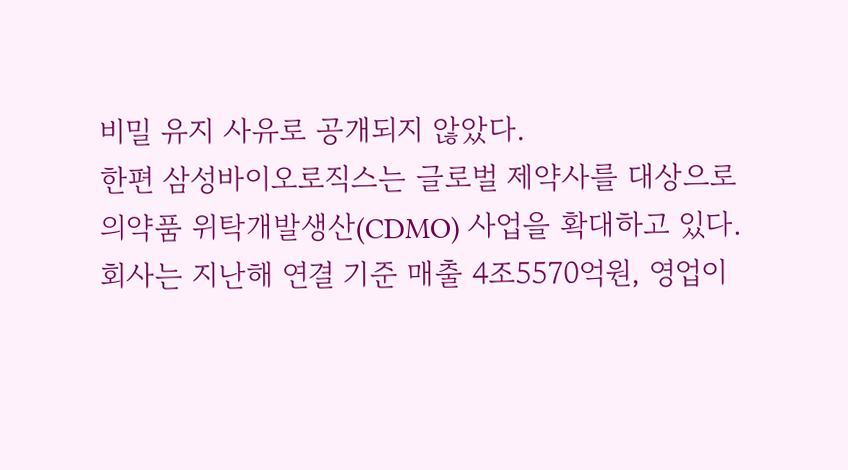비밀 유지 사유로 공개되지 않았다.
한편 삼성바이오로직스는 글로벌 제약사를 대상으로 의약품 위탁개발생산(CDMO) 사업을 확대하고 있다. 회사는 지난해 연결 기준 매출 4조5570억원, 영업이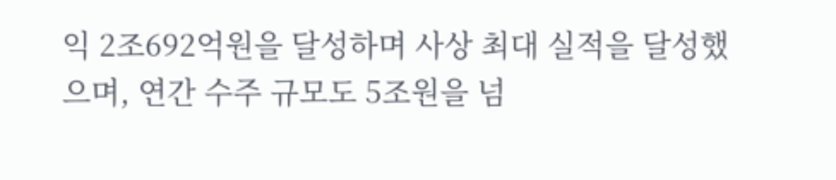익 2조692억원을 달성하며 사상 최대 실적을 달성했으며, 연간 수주 규모도 5조원을 넘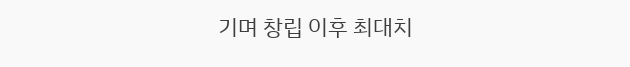기며 창립 이후 최대치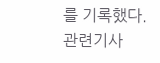를 기록했다.
관련기사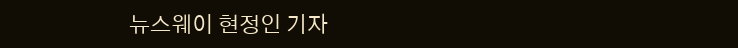뉴스웨이 현정인 기자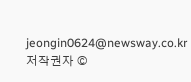jeongin0624@newsway.co.kr
저작권자 ©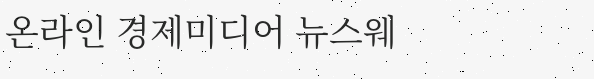온라인 경제미디어 뉴스웨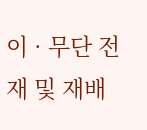이 · 무단 전재 및 재배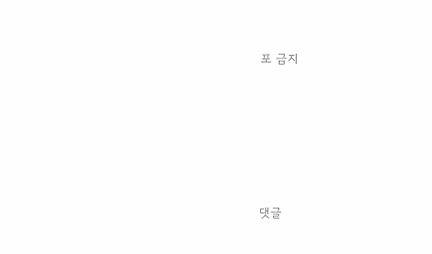포 금지





댓글